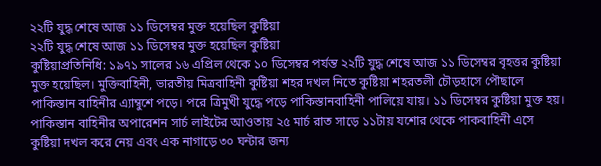২২টি যুদ্ধ শেষে আজ ১১ ডিসেম্বর মুক্ত হয়েছিল কুষ্টিয়া
২২টি যুদ্ধ শেষে আজ ১১ ডিসেম্বর মুক্ত হয়েছিল কুষ্টিয়া
কুষ্টিয়াপ্রতিনিধি: ১৯৭১ সালের ১৬ এপ্রিল থেকে ১০ ডিসেম্বর পর্যন্ত ২২টি যুদ্ধ শেষে আজ ১১ ডিসেম্বর বৃহত্তর কুষ্টিয়া মুক্ত হয়েছিল। মুক্তিবাহিনী, ভারতীয় মিত্রবাহিনী কুষ্টিয়া শহর দখল নিতে কুষ্টিয়া শহরতলী চৌড়হাসে পৌছালে পাকিস্তান বাহিনীর এ্যাম্বুশে পড়ে। পরে ত্রিমুখী যুদ্ধে পড়ে পাকিস্তানবাহিনী পালিয়ে যায়। ১১ ডিসেম্বর কুষ্টিয়া মুক্ত হয়।
পাকিস্তান বাহিনীর অপারেশন সার্চ লাইটের আওতায় ২৫ মার্চ রাত সাড়ে ১১টায় যশোর থেকে পাকবাহিনী এসে কুষ্টিয়া দখল করে নেয় এবং এক নাগাড়ে ৩০ ঘন্টার জন্য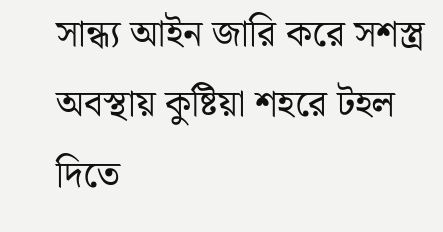সান্ধ্য আইন জারি করে সশস্ত্র অবস্থায় কুষ্টিয়া শহরে টহল দিতে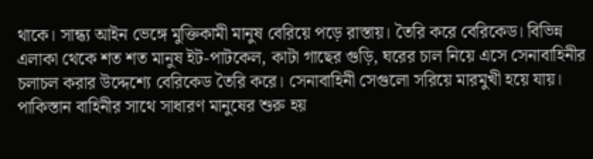থাকে। সান্ধ্য আইন ভেঙ্গে মুক্তিকামী মানুষ বেরিয়ে পড়ে রাস্তায়। তৈরি করে বেরিকেড। বিভিন্ন এলাকা থেকে শত শত মানুষ ইট-পাটকেল, কাটা গাছের গুড়ি, ঘরের চাল নিয়ে এসে সেনাবাহিনীর চলাচল করার উদ্দেশ্যে বেরিকেড তৈরি করে। সেনাবাহিনী সেগুলো সরিয়ে মারমুখী হয়ে যায়। পাকিস্তান বাহিনীর সাথে সাধারণ মানুষের শুরু হয়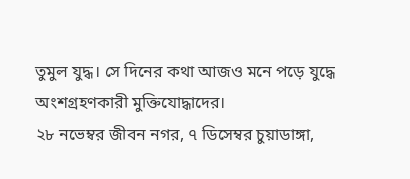তুমুল যুদ্ধ। সে দিনের কথা আজও মনে পড়ে যুদ্ধে অংশগ্রহণকারী মুক্তিযোদ্ধাদের।
২৮ নভেম্বর জীবন নগর, ৭ ডিসেম্বর চুয়াডাঙ্গা,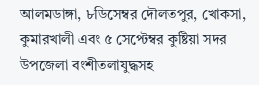আলমডাঙ্গা, ৮ডিসেম্বর দৌলতপুর, খোকসা, কুমারখালী এবং ৫ সেপ্টেম্বর কুষ্টিয়া সদর উপজেলা বংশীতলাযুদ্ধসহ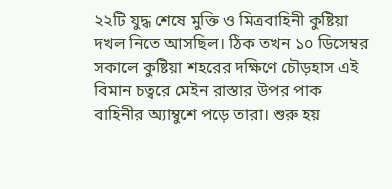২২টি যুদ্ধ শেষে মুক্তি ও মিত্রবাহিনী কুষ্টিয়া দখল নিতে আসছিল। ঠিক তখন ১০ ডিসেম্বর সকালে কুষ্টিয়া শহরের দক্ষিণে চৌড়হাস এই বিমান চত্বরে মেইন রাস্তার উপর পাক বাহিনীর অ্যাম্বুশে পড়ে তারা। শুরু হয়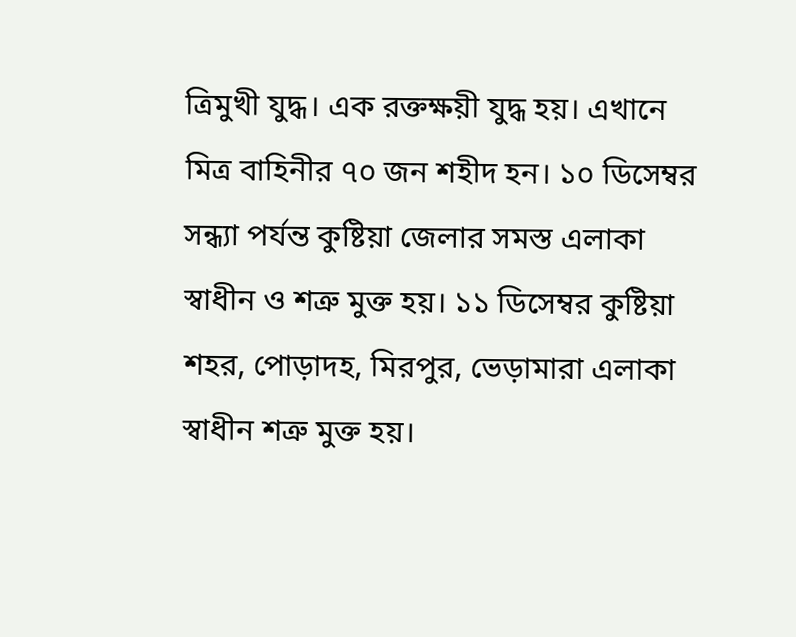ত্রিমুখী যুদ্ধ। এক রক্তক্ষয়ী যুদ্ধ হয়। এখানে মিত্র বাহিনীর ৭০ জন শহীদ হন। ১০ ডিসেম্বর সন্ধ্যা পর্যন্ত কুষ্টিয়া জেলার সমস্ত এলাকা স্বাধীন ও শত্রু মুক্ত হয়। ১১ ডিসেম্বর কুষ্টিয়া শহর, পোড়াদহ, মিরপুর, ভেড়ামারা এলাকা স্বাধীন শত্রু মুক্ত হয়।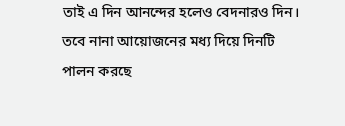তাই এ দিন আনন্দের হলেও বেদনারও দিন। তবে নানা আয়োজনের মধ্য দিয়ে দিনটি পালন করছে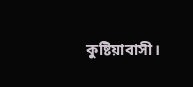কুষ্টিয়াবাসী।